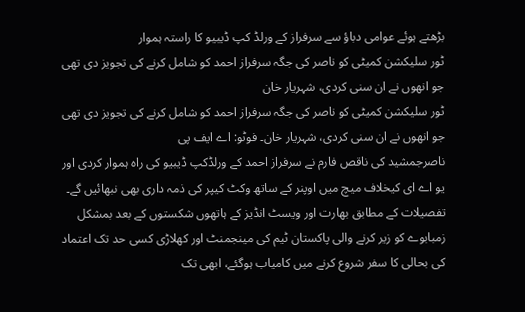بڑھتے ہوئے عوامی دباؤ سے سرفراز کے ورلڈ کپ ڈیبیو کا راستہ ہموار
ٹور سلیکشن کمیٹی کو ناصر کی جگہ سرفراز احمد کو شامل کرنے کی تجویز دی تھی جو انھوں نے ان سنی کردی، شہریار خان
ٹور سلیکشن کمیٹی کو ناصر کی جگہ سرفراز احمد کو شامل کرنے کی تجویز دی تھی جو انھوں نے ان سنی کردی، شہریار خان۔ فوٹو: اے ایف پی
ناصرجمشید کی ناقص فارم نے سرفراز احمد کے ورلڈکپ ڈیبیو کی راہ ہموار کردی اور یو اے ای کیخلاف میچ میں اوپنر کے ساتھ وکٹ کیپر کی ذمہ داری بھی نبھائیں گے۔
تفصیلات کے مطابق بھارت اور ویسٹ انڈیز کے ہاتھوں شکستوں کے بعد بمشکل زمبابوے کو زیر کرنے والی پاکستان ٹیم کی مینجمنٹ اور کھلاڑی کسی حد تک اعتماد کی بحالی کا سفر شروع کرنے میں کامیاب ہوگئے، ابھی تک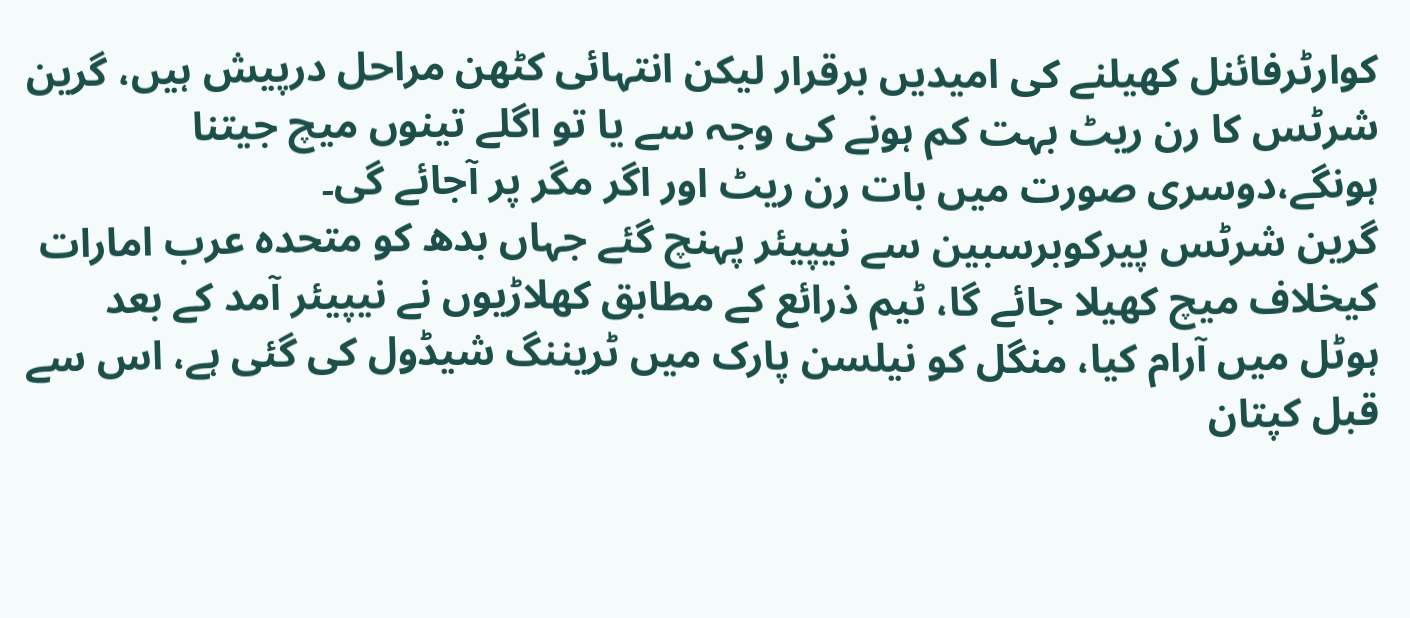کوارٹرفائنل کھیلنے کی امیدیں برقرار لیکن انتہائی کٹھن مراحل درپیش ہیں، گرین شرٹس کا رن ریٹ بہت کم ہونے کی وجہ سے یا تو اگلے تینوں میچ جیتنا ہونگے،دوسری صورت میں بات رن ریٹ اور اگر مگر پر آجائے گی۔
گرین شرٹس پیرکوبرسبین سے نیپیئر پہنچ گئے جہاں بدھ کو متحدہ عرب امارات کیخلاف میچ کھیلا جائے گا، ٹیم ذرائع کے مطابق کھلاڑیوں نے نیپیئر آمد کے بعد ہوٹل میں آرام کیا، منگل کو نیلسن پارک میں ٹریننگ شیڈول کی گئی ہے، اس سے قبل کپتان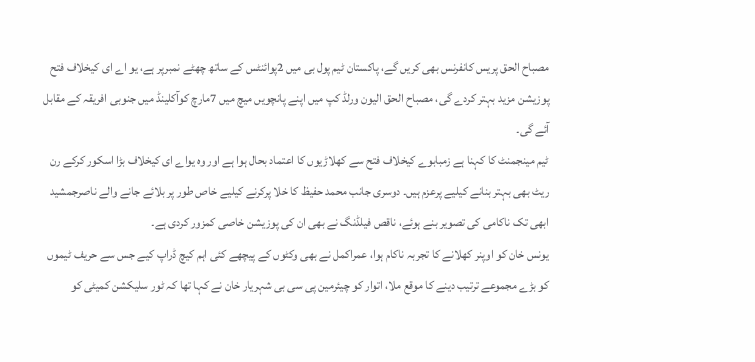مصباح الحق پریس کانفرنس بھی کریں گے، پاکستان ٹیم پول بی میں 2پوائنٹس کے ساتھ چھٹے نمبرپر ہے، یو اے ای کیخلاف فتح پوزیشن مزید بہتر کردے گی، مصباح الحق الیون ورلڈ کپ میں اپنے پانچویں میچ میں 7مارچ کوآکلینڈ میں جنوبی افریقہ کے مقابل آئے گی۔
ٹیم مینجمنٹ کا کہنا ہے زمبابوے کیخلاف فتح سے کھلاڑیوں کا اعتماد بحال ہوا ہے اور وہ یواے ای کیخلاف بڑا اسکور کرکے رن ریٹ بھی بہتر بنانے کیلیے پرعزم ہیں۔ دوسری جانب محمد حفیظ کا خلا پرکرنے کیلیے خاص طور پر بلائے جانے والے ناصرجمشید ابھی تک ناکامی کی تصویر بنے ہوئے، ناقص فیلڈنگ نے بھی ان کی پوزیشن خاصی کمزور کردی ہے۔
یونس خان کو اوپنر کھلانے کا تجربہ ناکام ہوا، عمراکمل نے بھی وکٹوں کے پیچھے کئی اہم کیچ ڈراپ کیے جس سے حریف ٹیموں کو بڑے مجموعے ترتیب دینے کا موقع ملا، اتوار کو چیئرمین پی سی بی شہریار خان نے کہا تھا کہ ٹور سلیکشن کمیٹی کو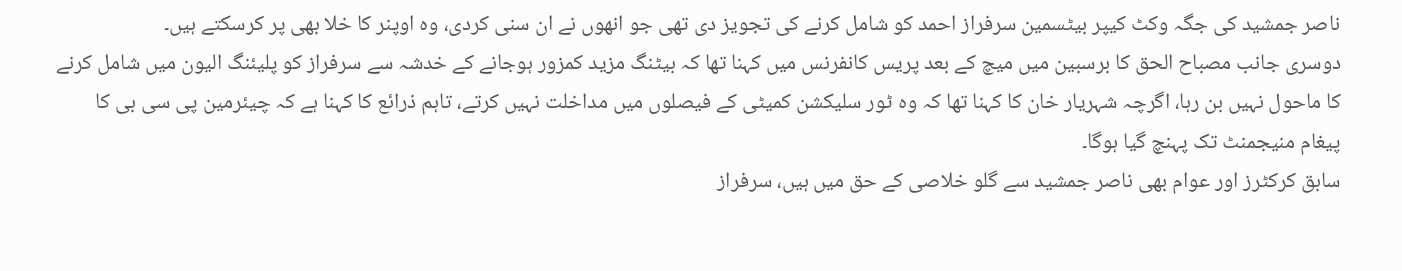ناصر جمشید کی جگہ وکٹ کیپر بیٹسمین سرفراز احمد کو شامل کرنے کی تجویز دی تھی جو انھوں نے ان سنی کردی، وہ اوپنر کا خلا بھی پر کرسکتے ہیں۔
دوسری جانب مصباح الحق کا برسبین میں میچ کے بعد پریس کانفرنس میں کہنا تھا کہ بیٹنگ مزید کمزور ہوجانے کے خدشہ سے سرفراز کو پلیئنگ الیون میں شامل کرنے کا ماحول نہیں بن رہا، اگرچہ شہریار خان کا کہنا تھا کہ وہ ٹور سلیکشن کمیٹی کے فیصلوں میں مداخلت نہیں کرتے، تاہم ذرائع کا کہنا ہے کہ چیئرمین پی سی بی کا پیغام منیجمنٹ تک پہنچ گیا ہوگا۔
سابق کرکٹرز اور عوام بھی ناصر جمشید سے گلو خلاصی کے حق میں ہیں، سرفراز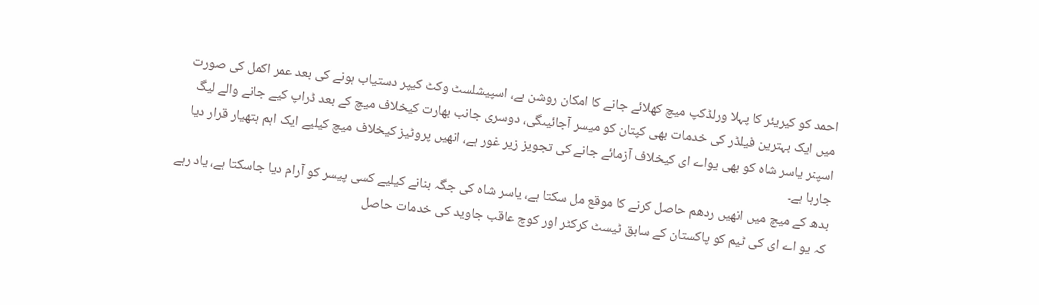احمد کو کیریئر کا پہلا ورلڈکپ میچ کھلائے جانے کا امکان روشن ہے، اسپیشلسٹ وکٹ کیپر دستیاب ہونے کی بعد عمر اکمل کی صورت میں ایک بہترین فیلڈر کی خدمات بھی کپتان کو میسر آجائیںگی، دوسری جانب بھارت کیخلاف میچ کے بعد ڈراپ کیے جانے والے لیگ اسپنر یاسر شاہ کو بھی یواے ای کیخلاف آزمائے جانے کی تجویز زیر غور ہے، انھیں پروٹیز کیخلاف میچ کیلیے ایک اہم ہتھیار قرار دیا جارہا ہے۔
بدھ کے میچ میں انھیں ردھم حاصل کرنے کا موقع مل سکتا ہے، یاسر شاہ کی جگہ بنانے کیلیے کسی پیسر کو آرام دیا جاسکتا ہے، یاد رہے کہ یو اے ای کی ٹیم کو پاکستان کے سابق ٹیسٹ کرکٹر اور کوچ عاقب جاوید کی خدمات حاصل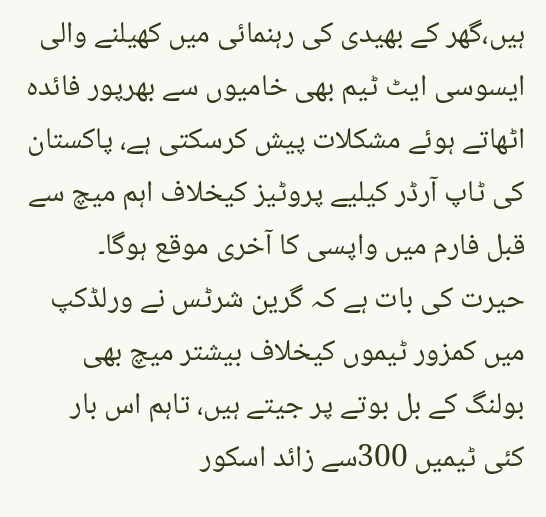ہیں،گھر کے بھیدی کی رہنمائی میں کھیلنے والی ایسوسی ایٹ ٹیم بھی خامیوں سے بھرپور فائدہ اٹھاتے ہوئے مشکلات پیش کرسکتی ہے، پاکستان کی ٹاپ آرڈر کیلیے پروٹیز کیخلاف اہم میچ سے قبل فارم میں واپسی کا آخری موقع ہوگا۔
حیرت کی بات ہے کہ گرین شرٹس نے ورلڈکپ میں کمزور ٹیموں کیخلاف بیشتر میچ بھی بولنگ کے بل بوتے پر جیتے ہیں، تاہم اس بار کئی ٹیمیں 300سے زائد اسکور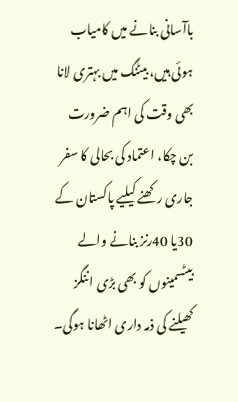باآسانی بنانے میں کامیاب ہوئی ہیں، بیٹنگ میں بہتری لانا بھی وقت کی اہم ضرورت بن چکا، اعتماد کی بحالی کا سفر جاری رکھنے کیلیے پاکستان کے 30یا 40رنز بنانے والے بیٹسمینوں کو بھی بڑی اننگز کھیلنے کی ذمہ داری اٹھانا ہوگی۔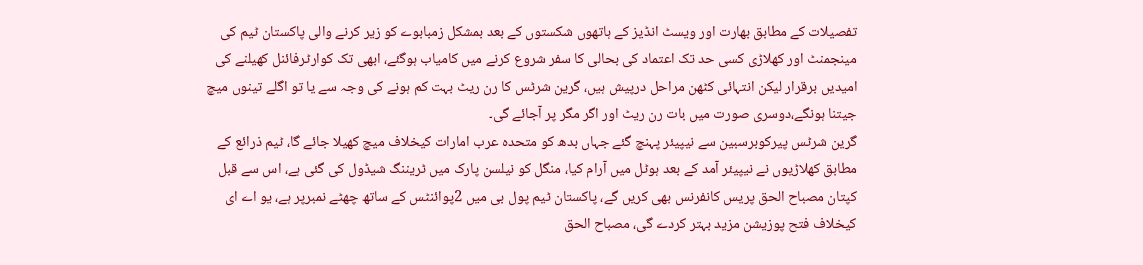تفصیلات کے مطابق بھارت اور ویسٹ انڈیز کے ہاتھوں شکستوں کے بعد بمشکل زمبابوے کو زیر کرنے والی پاکستان ٹیم کی مینجمنٹ اور کھلاڑی کسی حد تک اعتماد کی بحالی کا سفر شروع کرنے میں کامیاب ہوگئے، ابھی تک کوارٹرفائنل کھیلنے کی امیدیں برقرار لیکن انتہائی کٹھن مراحل درپیش ہیں، گرین شرٹس کا رن ریٹ بہت کم ہونے کی وجہ سے یا تو اگلے تینوں میچ جیتنا ہونگے،دوسری صورت میں بات رن ریٹ اور اگر مگر پر آجائے گی۔
گرین شرٹس پیرکوبرسبین سے نیپیئر پہنچ گئے جہاں بدھ کو متحدہ عرب امارات کیخلاف میچ کھیلا جائے گا، ٹیم ذرائع کے مطابق کھلاڑیوں نے نیپیئر آمد کے بعد ہوٹل میں آرام کیا، منگل کو نیلسن پارک میں ٹریننگ شیڈول کی گئی ہے، اس سے قبل کپتان مصباح الحق پریس کانفرنس بھی کریں گے، پاکستان ٹیم پول بی میں 2پوائنٹس کے ساتھ چھٹے نمبرپر ہے، یو اے ای کیخلاف فتح پوزیشن مزید بہتر کردے گی، مصباح الحق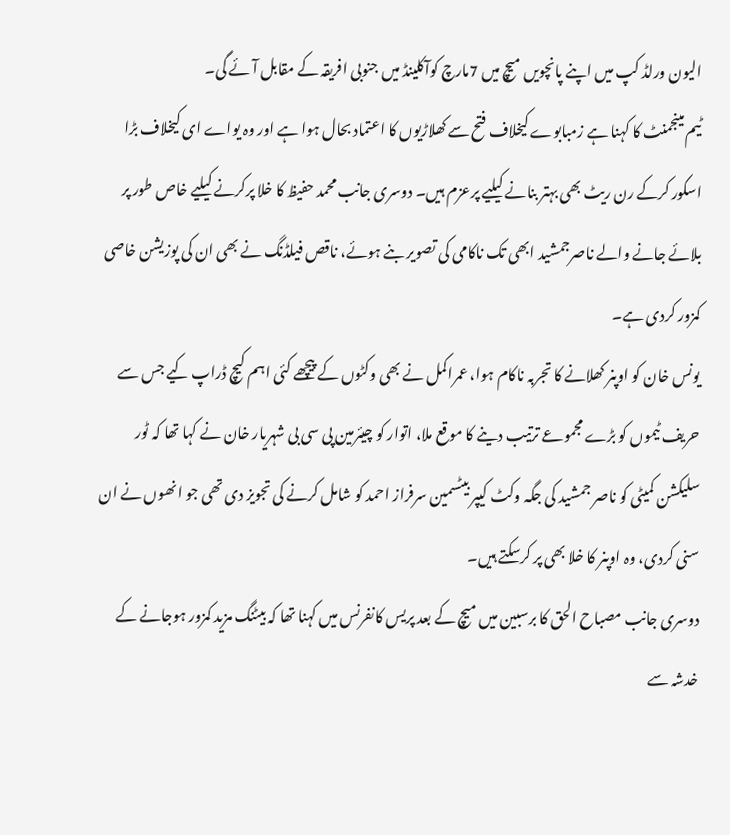الیون ورلڈ کپ میں اپنے پانچویں میچ میں 7مارچ کوآکلینڈ میں جنوبی افریقہ کے مقابل آئے گی۔
ٹیم مینجمنٹ کا کہنا ہے زمبابوے کیخلاف فتح سے کھلاڑیوں کا اعتماد بحال ہوا ہے اور وہ یواے ای کیخلاف بڑا اسکور کرکے رن ریٹ بھی بہتر بنانے کیلیے پرعزم ہیں۔ دوسری جانب محمد حفیظ کا خلا پرکرنے کیلیے خاص طور پر بلائے جانے والے ناصرجمشید ابھی تک ناکامی کی تصویر بنے ہوئے، ناقص فیلڈنگ نے بھی ان کی پوزیشن خاصی کمزور کردی ہے۔
یونس خان کو اوپنر کھلانے کا تجربہ ناکام ہوا، عمراکمل نے بھی وکٹوں کے پیچھے کئی اہم کیچ ڈراپ کیے جس سے حریف ٹیموں کو بڑے مجموعے ترتیب دینے کا موقع ملا، اتوار کو چیئرمین پی سی بی شہریار خان نے کہا تھا کہ ٹور سلیکشن کمیٹی کو ناصر جمشید کی جگہ وکٹ کیپر بیٹسمین سرفراز احمد کو شامل کرنے کی تجویز دی تھی جو انھوں نے ان سنی کردی، وہ اوپنر کا خلا بھی پر کرسکتے ہیں۔
دوسری جانب مصباح الحق کا برسبین میں میچ کے بعد پریس کانفرنس میں کہنا تھا کہ بیٹنگ مزید کمزور ہوجانے کے خدشہ سے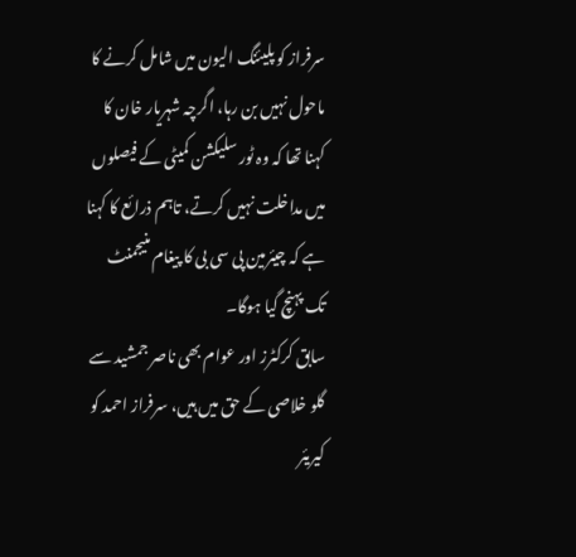سرفراز کو پلیئنگ الیون میں شامل کرنے کا ماحول نہیں بن رہا، اگرچہ شہریار خان کا کہنا تھا کہ وہ ٹور سلیکشن کمیٹی کے فیصلوں میں مداخلت نہیں کرتے، تاہم ذرائع کا کہنا ہے کہ چیئرمین پی سی بی کا پیغام منیجمنٹ تک پہنچ گیا ہوگا۔
سابق کرکٹرز اور عوام بھی ناصر جمشید سے گلو خلاصی کے حق میں ہیں، سرفراز احمد کو کیریئر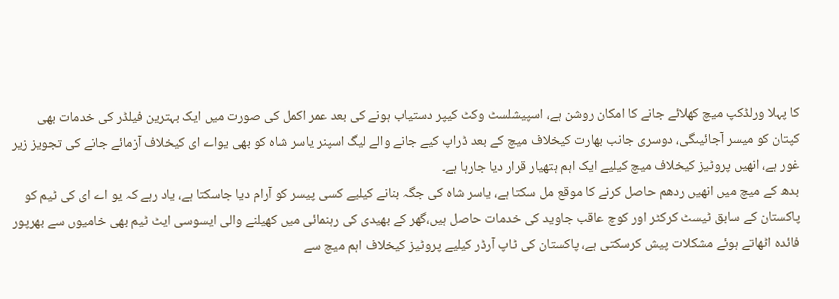کا پہلا ورلڈکپ میچ کھلائے جانے کا امکان روشن ہے، اسپیشلسٹ وکٹ کیپر دستیاب ہونے کی بعد عمر اکمل کی صورت میں ایک بہترین فیلڈر کی خدمات بھی کپتان کو میسر آجائیںگی، دوسری جانب بھارت کیخلاف میچ کے بعد ڈراپ کیے جانے والے لیگ اسپنر یاسر شاہ کو بھی یواے ای کیخلاف آزمائے جانے کی تجویز زیر غور ہے، انھیں پروٹیز کیخلاف میچ کیلیے ایک اہم ہتھیار قرار دیا جارہا ہے۔
بدھ کے میچ میں انھیں ردھم حاصل کرنے کا موقع مل سکتا ہے، یاسر شاہ کی جگہ بنانے کیلیے کسی پیسر کو آرام دیا جاسکتا ہے، یاد رہے کہ یو اے ای کی ٹیم کو پاکستان کے سابق ٹیسٹ کرکٹر اور کوچ عاقب جاوید کی خدمات حاصل ہیں،گھر کے بھیدی کی رہنمائی میں کھیلنے والی ایسوسی ایٹ ٹیم بھی خامیوں سے بھرپور فائدہ اٹھاتے ہوئے مشکلات پیش کرسکتی ہے، پاکستان کی ٹاپ آرڈر کیلیے پروٹیز کیخلاف اہم میچ سے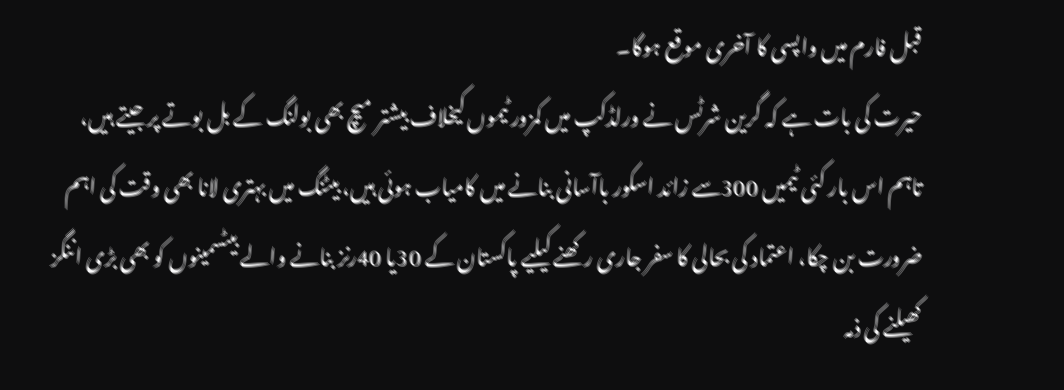قبل فارم میں واپسی کا آخری موقع ہوگا۔
حیرت کی بات ہے کہ گرین شرٹس نے ورلڈکپ میں کمزور ٹیموں کیخلاف بیشتر میچ بھی بولنگ کے بل بوتے پر جیتے ہیں، تاہم اس بار کئی ٹیمیں 300سے زائد اسکور باآسانی بنانے میں کامیاب ہوئی ہیں، بیٹنگ میں بہتری لانا بھی وقت کی اہم ضرورت بن چکا، اعتماد کی بحالی کا سفر جاری رکھنے کیلیے پاکستان کے 30یا 40رنز بنانے والے بیٹسمینوں کو بھی بڑی اننگز کھیلنے کی ذمہ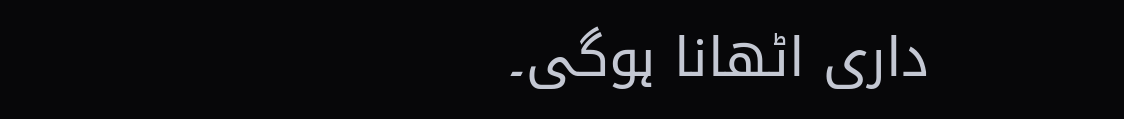داری اٹھانا ہوگی۔